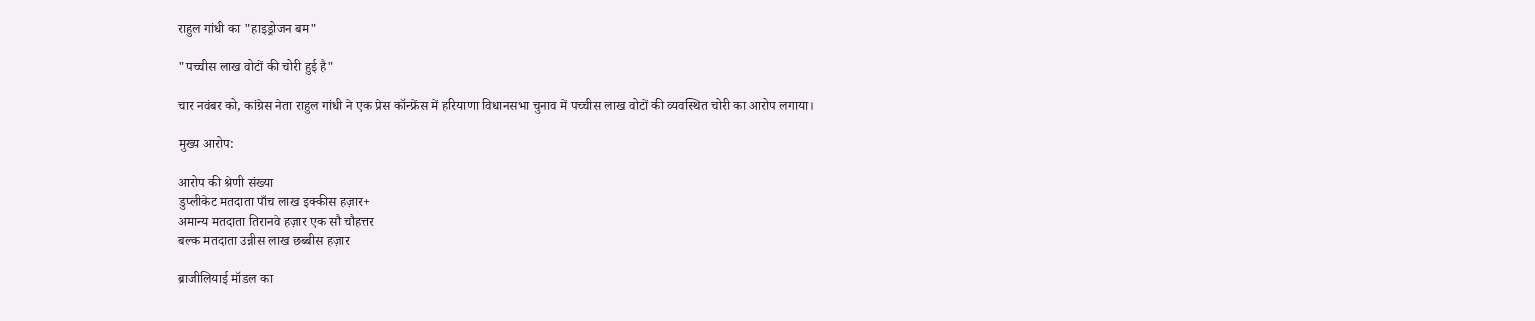राहुल गांधी का "हाइड्रोजन बम"

"पच्चीस लाख वोटों की चोरी हुई है"

चार नवंबर को, कांग्रेस नेता राहुल गांधी ने एक प्रेस कॉन्फ्रेंस में हरियाणा विधानसभा चुनाव में पच्चीस लाख वोटों की व्यवस्थित चोरी का आरोप लगाया।

मुख्य आरोप:

आरोप की श्रेणी संख्या
डुप्लीकेट मतदाता पाँच लाख इक्कीस हज़ार+
अमान्य मतदाता तिरानवे हज़ार एक सौ चौहत्तर
बल्क मतदाता उन्नीस लाख छब्बीस हज़ार

ब्राजीलियाई मॉडल का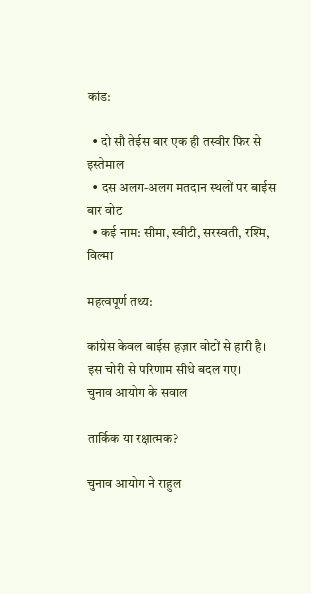कांड:

  • दो सौ तेईस बार एक ही तस्वीर फिर से इस्तेमाल
  • दस अलग-अलग मतदान स्थलों पर बाईस बार वोट
  • कई नाम: सीमा, स्वीटी, सरस्वती, रश्मि, विल्मा

महत्वपूर्ण तथ्य:

कांग्रेस केवल बाईस हज़ार वोटों से हारी है। इस चोरी से परिणाम सीधे बदल गए।
चुनाव आयोग के सवाल

तार्किक या रक्षात्मक?

चुनाव आयोग ने राहुल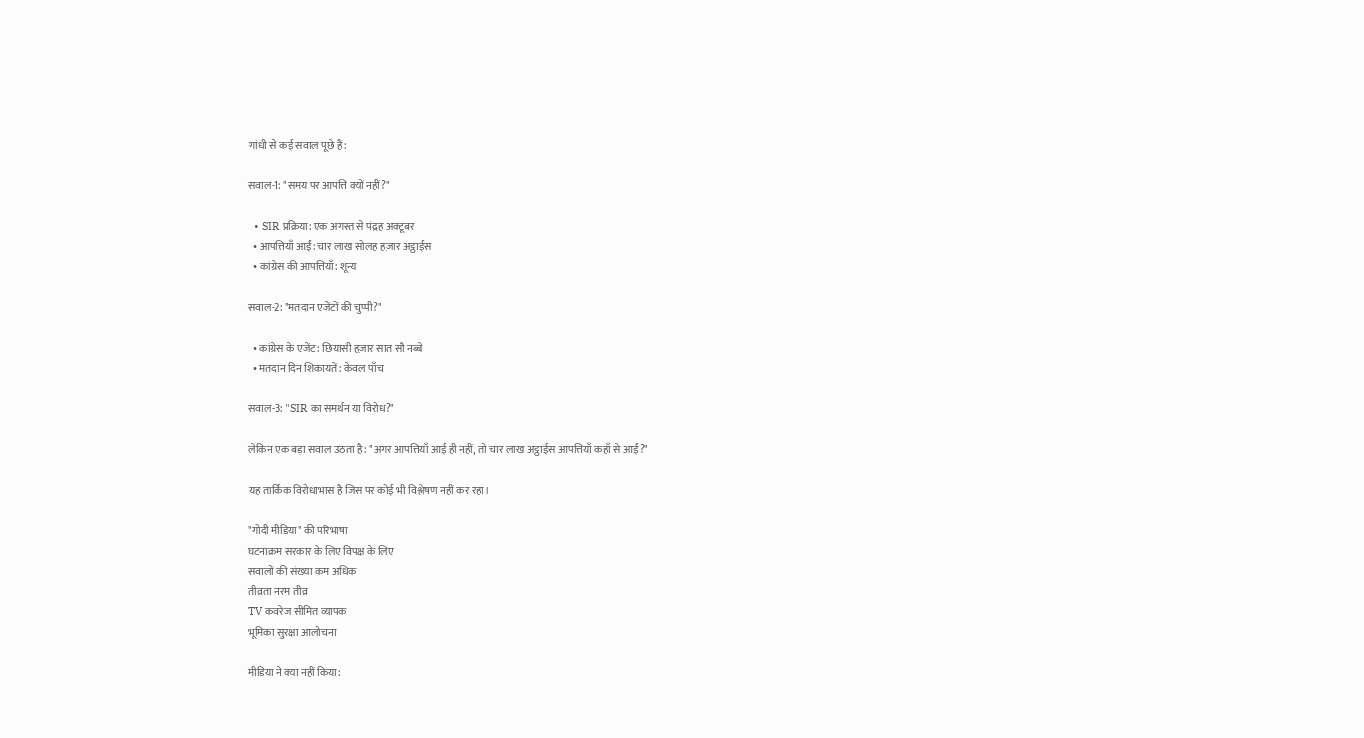गांधी से कई सवाल पूछे हैं:

सवाल-1: "समय पर आपत्ति क्यों नहीं?"

  • SIR प्रक्रिया: एक अगस्त से पंद्रह अक्टूबर
  • आपत्तियाँ आईं: चार लाख सोलह हज़ार अट्ठाईस
  • कांग्रेस की आपत्तियाँ: शून्य

सवाल-2: "मतदान एजेंटों की चुप्पी?"

  • कांग्रेस के एजेंट: छियासी हज़ार सात सौ नब्बे
  • मतदान दिन शिकायतें: केवल पाँच

सवाल-3: "SIR का समर्थन या विरोध?"

लेकिन एक बड़ा सवाल उठता है: "अगर आपत्तियाँ आई ही नहीं, तो चार लाख अट्ठाईस आपत्तियाँ कहाँ से आईं?"

यह तार्किक विरोधाभास है जिस पर कोई भी विश्लेषण नहीं कर रहा।

"गोदी मीडिया" की परिभाषा
घटनाक्रम सरकार के लिए विपक्ष के लिए
सवालों की संख्या कम अधिक
तीव्रता नरम तीव्र
TV कवरेज सीमित व्यापक
भूमिका सुरक्षा आलोचना

मीडिया ने क्या नहीं किया: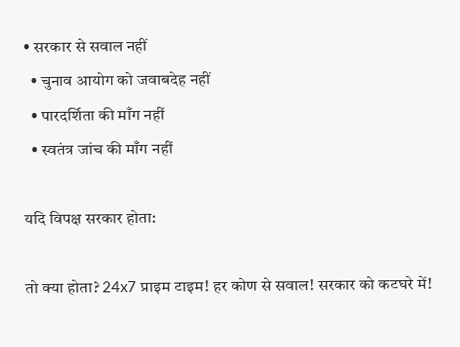• सरकार से सवाल नहीं
  • चुनाव आयोग को जवाबदेह नहीं
  • पारदर्शिता की माँग नहीं
  • स्वतंत्र जांच की माँग नहीं

यदि विपक्ष सरकार होता:

तो क्या होता? 24x7 प्राइम टाइम! हर कोण से सवाल! सरकार को कटघरे में!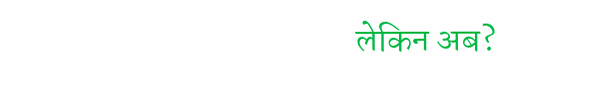लेकिन अब?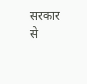सरकार से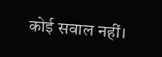कोई सवाल नहीं।